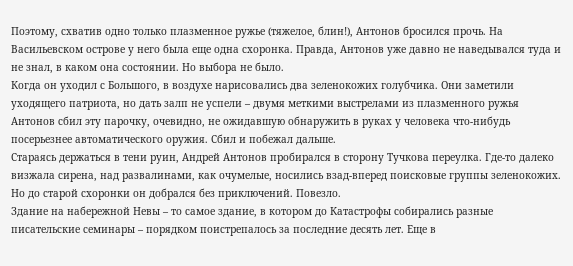Поэтому, схватив одно только плазменное ружье (тяжелое, блин!), Антонов бросился прочь. На Васильевском острове у него была еще одна схоронка. Правда, Антонов уже давно не наведывался туда и не знал, в каком она состоянии. Но выбора не было.
Когда он уходил с Большого, в воздухе нарисовались два зеленокожих голубчика. Они заметили уходящего патриота, но дать залп не успели – двумя меткими выстрелами из плазменного ружья Антонов сбил эту парочку, очевидно, не ожидавшую обнаружить в руках у человека что-нибудь посерьезнее автоматического оружия. Сбил и побежал дальше.
Стараясь держаться в тени руин, Андрей Антонов пробирался в сторону Тучкова переулка. Где-то далеко визжала сирена, над развалинами, как очумелые, носились взад-вперед поисковые группы зеленокожих. Но до старой схоронки он добрался без приключений. Повезло.
Здание на набережной Невы – то самое здание, в котором до Катастрофы собирались разные писательские семинары – порядком поистрепалось за последние десять лет. Еще в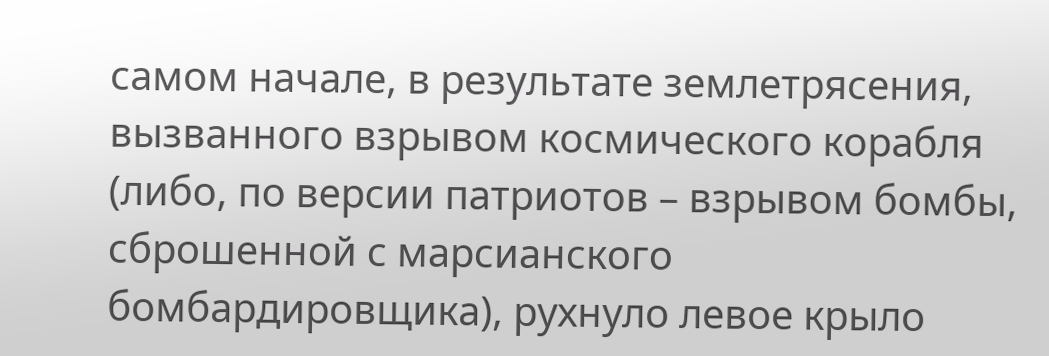самом начале, в результате землетрясения, вызванного взрывом космического корабля (либо, по версии патриотов – взрывом бомбы, сброшенной с марсианского бомбардировщика), рухнуло левое крыло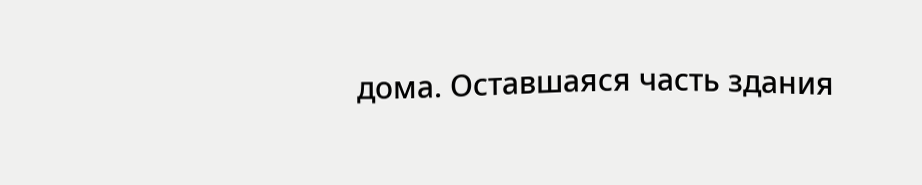дома. Оставшаяся часть здания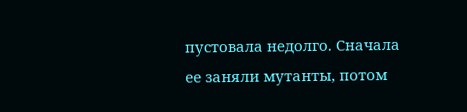пустовала недолго. Сначала ее заняли мутанты, потом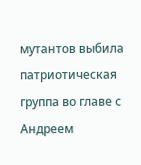мутантов выбила патриотическая группа во главе с Андреем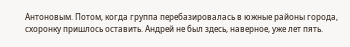Антоновым. Потом, когда группа перебазировалась в южные районы города, схоронку пришлось оставить. Андрей не был здесь, наверное, уже лет пять.